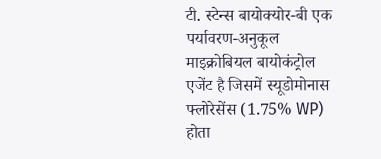टी. स्टेन्स बायोक्योर-बी एक पर्यावरण-अनुकूल माइक्रोबियल बायोकंट्रोल एजेंट है जिसमें स्यूडोमोनास फ्लोरेसेंस (1.75% WP) होता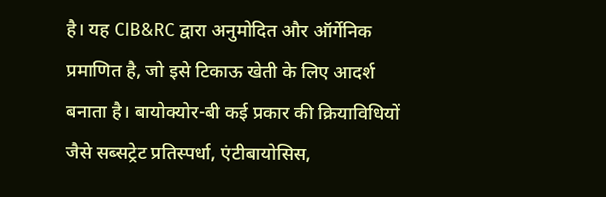है। यह CIB&RC द्वारा अनुमोदित और ऑर्गेनिक प्रमाणित है, जो इसे टिकाऊ खेती के लिए आदर्श बनाता है। बायोक्योर-बी कई प्रकार की क्रियाविधियों जैसे सब्सट्रेट प्रतिस्पर्धा, एंटीबायोसिस,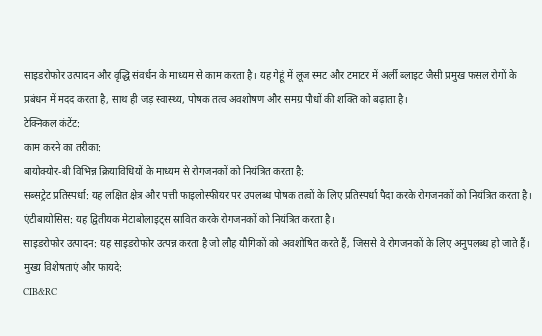साइडरोफोर उत्पादन और वृद्धि संवर्धन के माध्यम से काम करता है। यह गेहूं में लूज स्मट और टमाटर में अर्ली ब्लाइट जैसी प्रमुख फसल रोगों के प्रबंधन में मदद करता है, साथ ही जड़ स्वास्थ्य, पोषक तत्व अवशोषण और समग्र पौधों की शक्ति को बढ़ाता है।
टेक्निकल कंटेंट:
काम करने का तरीका:
बायोक्योर-बी विभिन्न क्रियाविधियों के माध्यम से रोगजनकों को नियंत्रित करता है:
सब्सट्रेट प्रतिस्पर्धा: यह लक्षित क्षेत्र और पत्ती फाइलोस्फीयर पर उपलब्ध पोषक तत्वों के लिए प्रतिस्पर्धा पैदा करके रोगजनकों को नियंत्रित करता है।
एंटीबायोसिस: यह द्वितीयक मेटाबोलाइट्स स्रावित करके रोगजनकों को नियंत्रित करता है।
साइडरोफोर उत्पादन: यह साइडरोफोर उत्पन्न करता है जो लौह यौगिकों को अवशोषित करते हैं, जिससे वे रोगजनकों के लिए अनुपलब्ध हो जाते हैं।
मुख्य विशेषताएं और फायदे:
CIB&RC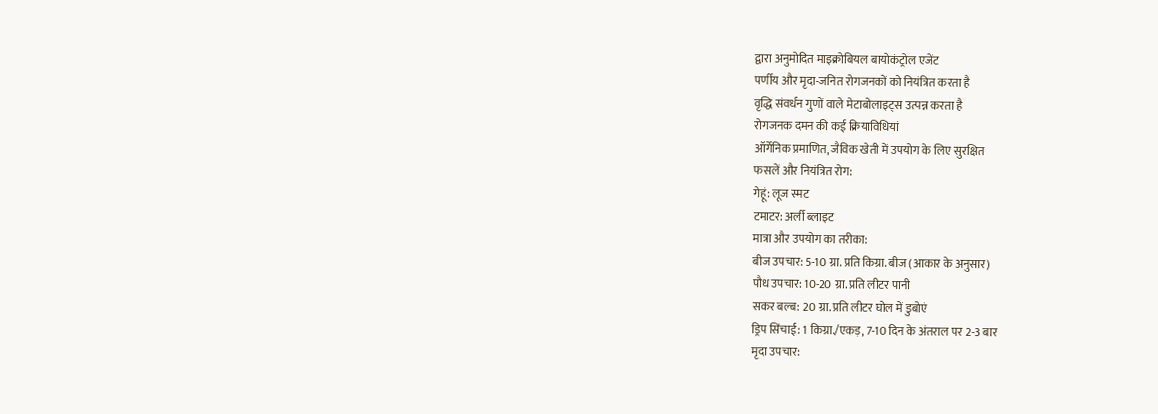द्वारा अनुमोदित माइक्रोबियल बायोकंट्रोल एजेंट
पर्णीय और मृदा-जनित रोगजनकों को नियंत्रित करता है
वृद्धि संवर्धन गुणों वाले मेटाबोलाइट्स उत्पन्न करता है
रोगजनक दमन की कई क्रियाविधियां
ऑर्गेनिक प्रमाणित, जैविक खेती में उपयोग के लिए सुरक्षित
फसलें और नियंत्रित रोग:
गेहूं: लूज स्मट
टमाटर: अर्ली ब्लाइट
मात्रा और उपयोग का तरीका:
बीज उपचार: 5-10 ग्रा. प्रति किग्रा. बीज (आकार के अनुसार)
पौध उपचार: 10-20 ग्रा. प्रति लीटर पानी
सकर बल्ब: 20 ग्रा. प्रति लीटर घोल में डुबोएं
ड्रिप सिंचाई: 1 किग्रा./एकड़, 7-10 दिन के अंतराल पर 2-3 बार
मृदा उपचार: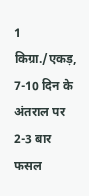1 किग्रा./एकड़, 7-10 दिन के अंतराल पर 2-3 बार
फसल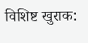विशिष्ट खुराक: